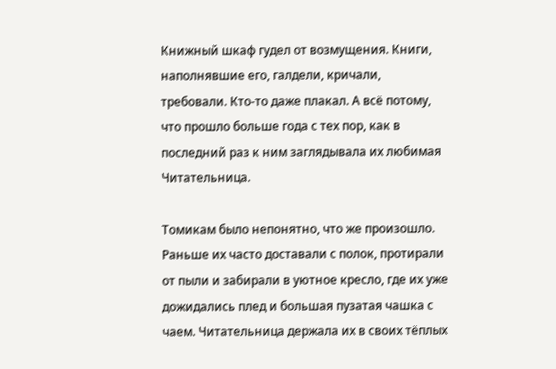Книжный шкаф гудел от возмущения. Книги, наполнявшие его, галдели, кричали, требовали. Кто-то даже плакал. А всё потому, что прошло больше года с тех пор, как в последний раз к ним заглядывала их любимая Читательница.

Томикам было непонятно, что же произошло. Раньше их часто доставали с полок, протирали от пыли и забирали в уютное кресло, где их уже дожидались плед и большая пузатая чашка с чаем. Читательница держала их в своих тёплых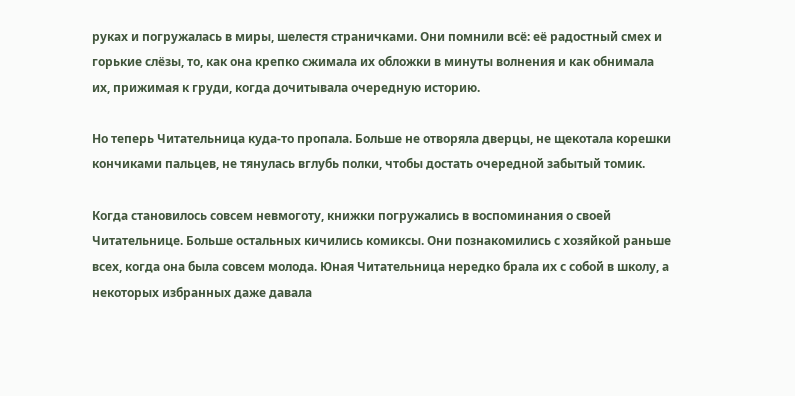руках и погружалась в миры, шелестя страничками. Они помнили всё: её радостный смех и горькие слёзы, то, как она крепко сжимала их обложки в минуты волнения и как обнимала их, прижимая к груди, когда дочитывала очередную историю.

Но теперь Читательница куда-то пропала. Больше не отворяла дверцы, не щекотала корешки кончиками пальцев, не тянулась вглубь полки, чтобы достать очередной забытый томик.

Когда становилось совсем невмоготу, книжки погружались в воспоминания о своей Читательнице. Больше остальных кичились комиксы. Они познакомились с хозяйкой раньше всех, когда она была совсем молода. Юная Читательница нередко брала их с собой в школу, а некоторых избранных даже давала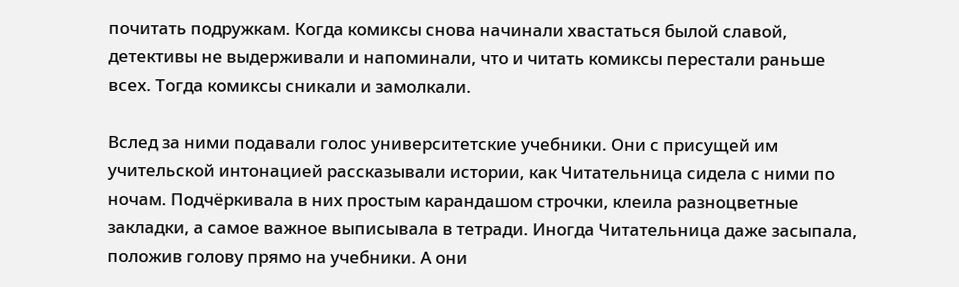почитать подружкам. Когда комиксы снова начинали хвастаться былой славой, детективы не выдерживали и напоминали, что и читать комиксы перестали раньше всех. Тогда комиксы сникали и замолкали.

Вслед за ними подавали голос университетские учебники. Они с присущей им учительской интонацией рассказывали истории, как Читательница сидела с ними по ночам. Подчёркивала в них простым карандашом строчки, клеила разноцветные закладки, а самое важное выписывала в тетради. Иногда Читательница даже засыпала, положив голову прямо на учебники. А они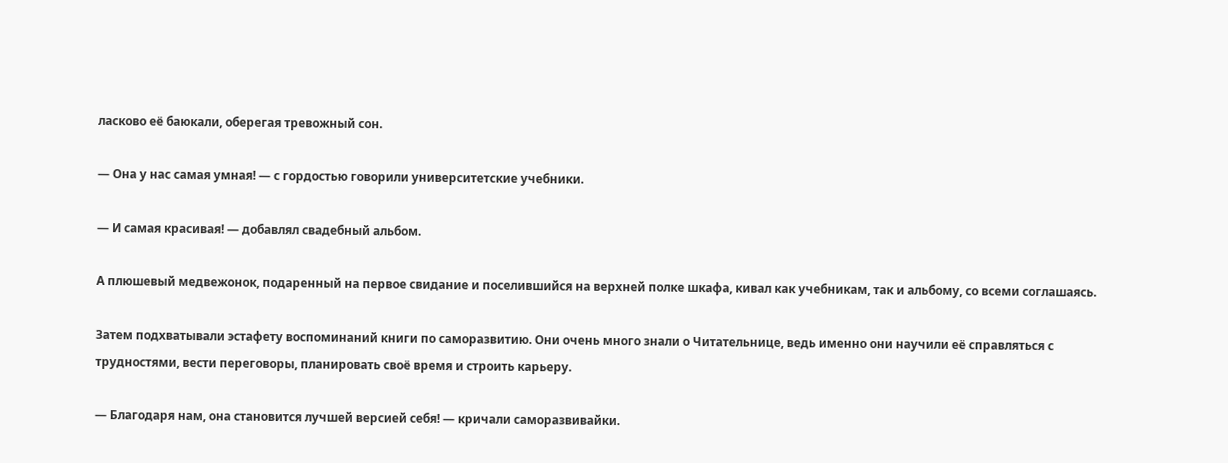ласково её баюкали, оберегая тревожный сон.

— Она у нас самая умная! — с гордостью говорили университетские учебники.

— И самая красивая! — добавлял свадебный альбом.

А плюшевый медвежонок, подаренный на первое свидание и поселившийся на верхней полке шкафа, кивал как учебникам, так и альбому, со всеми соглашаясь.

Затем подхватывали эстафету воспоминаний книги по саморазвитию. Они очень много знали о Читательнице, ведь именно они научили её справляться с трудностями, вести переговоры, планировать своё время и строить карьеру.

— Благодаря нам, она становится лучшей версией себя! — кричали саморазвивайки.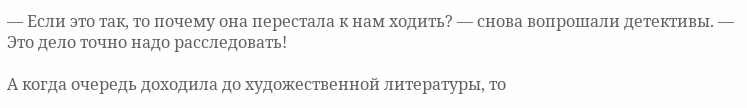— Если это так, то почему она перестала к нам ходить? — снова вопрошали детективы. — Это дело точно надо расследовать!

А когда очередь доходила до художественной литературы, то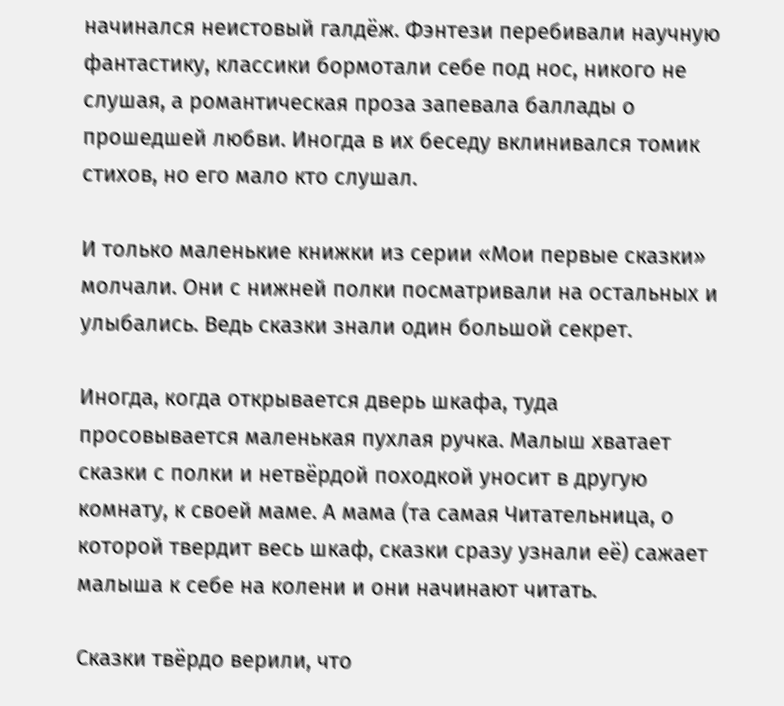начинался неистовый галдёж. Фэнтези перебивали научную фантастику, классики бормотали себе под нос, никого не слушая, а романтическая проза запевала баллады о прошедшей любви. Иногда в их беседу вклинивался томик стихов, но его мало кто слушал.

И только маленькие книжки из серии «Мои первые сказки» молчали. Они с нижней полки посматривали на остальных и улыбались. Ведь сказки знали один большой секрет.

Иногда, когда открывается дверь шкафа, туда просовывается маленькая пухлая ручка. Малыш хватает сказки с полки и нетвёрдой походкой уносит в другую комнату, к своей маме. А мама (та самая Читательница, о которой твердит весь шкаф, сказки сразу узнали её) сажает малыша к себе на колени и они начинают читать.

Сказки твёрдо верили, что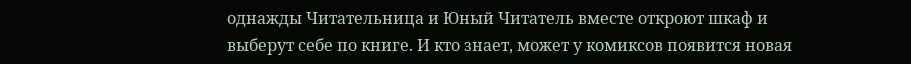однажды Читательница и Юный Читатель вместе откроют шкаф и выберут себе по книге. И кто знает, может у комиксов появится новая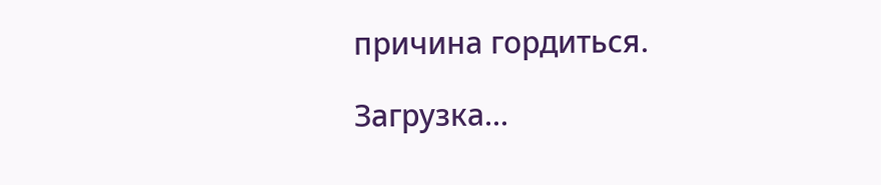причина гордиться.

Загрузка...